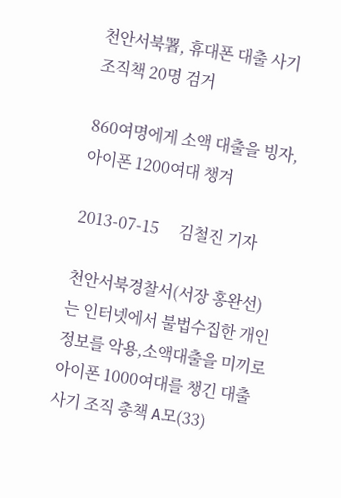천안서북署, 휴대폰 대출 사기 조직책 20명 검거

860여명에게 소액 대출을 빙자, 아이폰 1200여대 챙겨

2013-07-15     김철진 기자

천안서북경찰서(서장 홍완선)는 인터넷에서 불법수집한 개인정보를 악용,소액대출을 미끼로 아이폰 1000여대를 챙긴 대출사기 조직 총책 A모(33)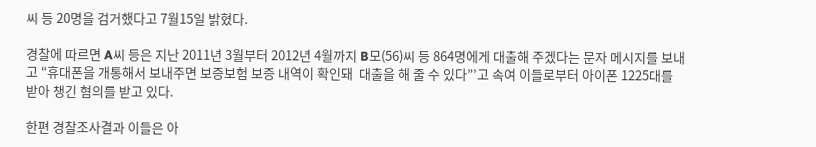씨 등 20명을 검거했다고 7월15일 밝혔다.

경찰에 따르면 A씨 등은 지난 2011년 3월부터 2012년 4월까지 B모(56)씨 등 864명에게 대출해 주겠다는 문자 메시지를 보내고 “휴대폰을 개통해서 보내주면 보증보험 보증 내역이 확인돼  대출을 해 줄 수 있다”’고 속여 이들로부터 아이폰 1225대를 받아 챙긴 혐의를 받고 있다.

한편 경찰조사결과 이들은 아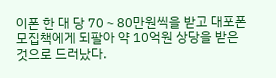이폰 한 대 당 70∼80만원씩을 받고 대포폰 모집책에게 되팔아 약 10억원 상당을 받은 것으로 드러났다.